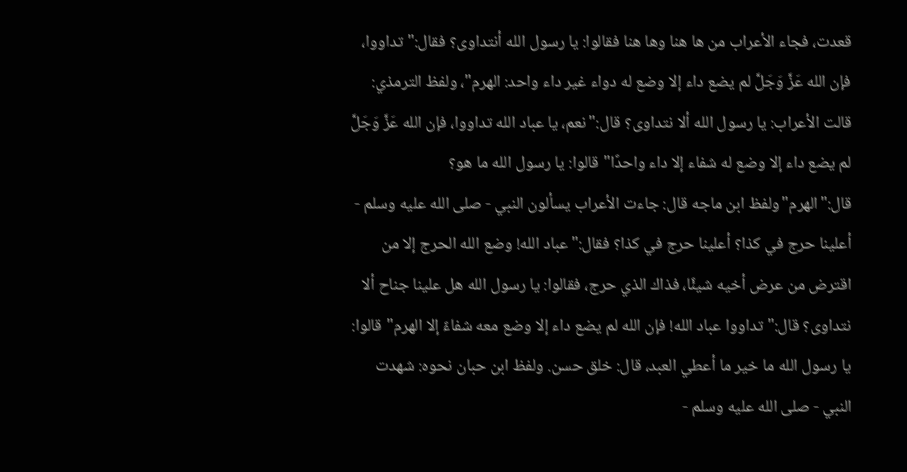قعدت، فجاء الأعراب من ها هنا وها هنا فقالوا: يا رسول الله أنتداوى؟ فقال:"تداووا، فإن الله عَزَّ وَجَلَّ لم يضع داء إلا وضع له دواء غير داء واحد: الهرم"، ولفظ الترمذي: قالت الأعراب: يا رسول الله ألا نتداوى؟ قال:"نعم، يا عباد الله تداووا، فإن الله عَزَّ وَجَلَّ لم يضع داء إلا وضع له شفاء إلا داء واحدًا"قالوا: يا رسول الله ما هو؟ قال:"الهرم"ولفظ ابن ماجه قال: جاءت الأعراب يسألون النبي - صلى الله عليه وسلم - أعلينا حرج في كذا؟ أعلينا حرج في كذا؟ فقال:"عباد الله! وضع الله الحرج إلا من اقترض من عرض أخيه شيئًا، فذاك الذي حرج، فقالوا: يا رسول الله هل علينا جناح ألا نتداوى؟ قال:"تداووا عباد الله! فإن الله لم يضع داء إلا وضع معه شفاءً إلا الهرم"قالوا: يا رسول الله ما خير ما أعطي العبد، قال: خلق حسن. ولفظ ابن حبان نحوه: شهدت النبي - صلى الله عليه وسلم -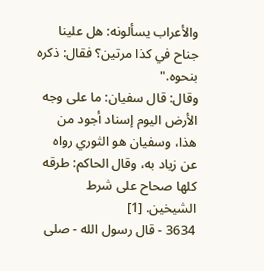والأعراب يسألونه: هل علينا جناح في كذا مرتين؟ فقال: ذكره بنحوه."
وقال: قال سفيان: ما على وجه الأرض اليوم إسناد أجود من هذا، وسفيان هو الثوري رواه عن زياد به، وقال الحاكم: طرقه كلها صحاح على شرط الشيخين. [1]
3634 - قال رسول الله - صلى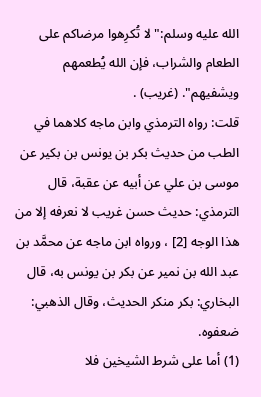الله عليه وسلم:"لا تُكرِهوا مرضاكم على الطعام والشراب، فإن الله يُطعمهم ويشفيهم". (غريب) .
قلت: رواه الترمذي وابن ماجه كلاهما في الطب من حديث بكر بن يونس بن بكير عن موسى بن علي عن أبيه عن عقبة، قال الترمذي: حديث حسن غريب لا نعرفه إلا من هذا الوجه [2] ، ورواه ابن ماجه عن محمَّد بن عبد الله بن نمير عن بكر بن يونس به، قال البخاري: بكر منكر الحديث، وقال الذهبي: ضعفوه.
(1) أما على شرط الشيخين فلا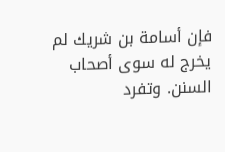فإن أسامة بن شريك لم يخرج له سوى أصحاب السنن. وتفرد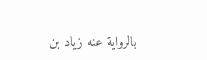بالرواية عنه زياد بن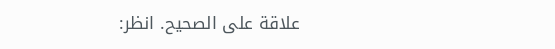علاقة على الصحيح. انظر: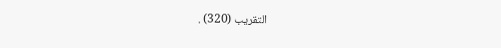التقريب (320) .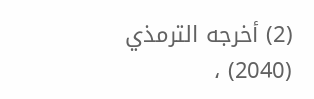(2) أخرجه الترمذي (2040) ،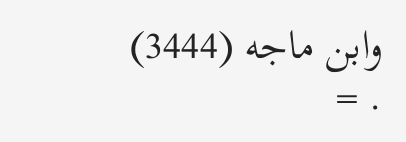وابن ماجه (3444) . =